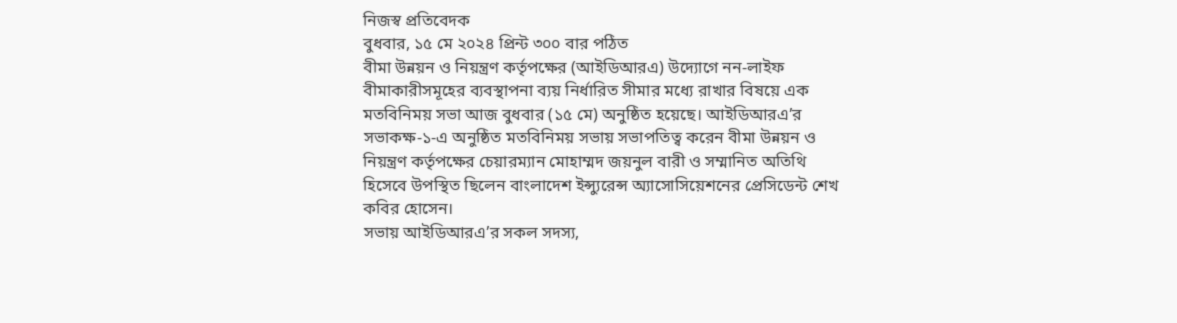নিজস্ব প্রতিবেদক
বুধবার, ১৫ মে ২০২৪ প্রিন্ট ৩০০ বার পঠিত
বীমা উন্নয়ন ও নিয়ন্ত্রণ কর্তৃপক্ষের (আইডিআরএ) উদ্যোগে নন-লাইফ বীমাকারীসমূহের ব্যবস্থাপনা ব্যয় নির্ধারিত সীমার মধ্যে রাখার বিষয়ে এক মতবিনিময় সভা আজ বুধবার (১৫ মে) অনুষ্ঠিত হয়েছে। আইডিআরএ’র সভাকক্ষ-১-এ অনুষ্ঠিত মতবিনিময় সভায় সভাপতিত্ব করেন বীমা উন্নয়ন ও নিয়ন্ত্রণ কর্তৃপক্ষের চেয়ারম্যান মোহাম্মদ জয়নুল বারী ও সম্মানিত অতিথি হিসেবে উপস্থিত ছিলেন বাংলাদেশ ইন্স্যুরেন্স অ্যাসোসিয়েশনের প্রেসিডেন্ট শেখ কবির হোসেন।
সভায় আইডিআরএ’র সকল সদস্য,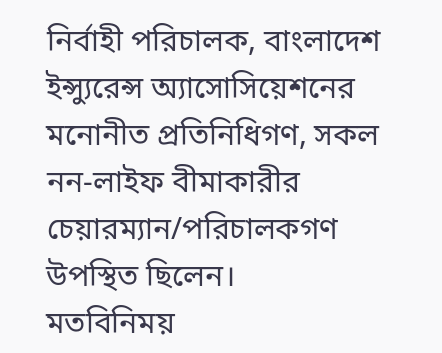নির্বাহী পরিচালক, বাংলাদেশ ইন্স্যুরেন্স অ্যাসোসিয়েশনের মনোনীত প্রতিনিধিগণ, সকল নন-লাইফ বীমাকারীর চেয়ারম্যান/পরিচালকগণ উপস্থিত ছিলেন।
মতবিনিময়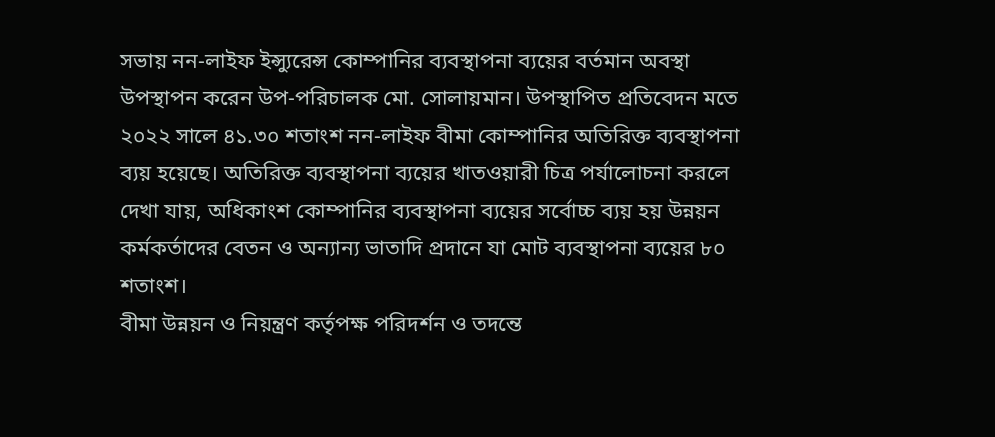সভায় নন-লাইফ ইন্স্যুরেন্স কোম্পানির ব্যবস্থাপনা ব্যয়ের বর্তমান অবস্থা উপস্থাপন করেন উপ-পরিচালক মো. সোলায়মান। উপস্থাপিত প্রতিবেদন মতে ২০২২ সালে ৪১.৩০ শতাংশ নন-লাইফ বীমা কোম্পানির অতিরিক্ত ব্যবস্থাপনা ব্যয় হয়েছে। অতিরিক্ত ব্যবস্থাপনা ব্যয়ের খাতওয়ারী চিত্র পর্যালোচনা করলে দেখা যায়, অধিকাংশ কোম্পানির ব্যবস্থাপনা ব্যয়ের সর্বোচ্চ ব্যয় হয় উন্নয়ন কর্মকর্তাদের বেতন ও অন্যান্য ভাতাদি প্রদানে যা মোট ব্যবস্থাপনা ব্যয়ের ৮০ শতাংশ।
বীমা উন্নয়ন ও নিয়ন্ত্রণ কর্তৃপক্ষ পরিদর্শন ও তদন্তে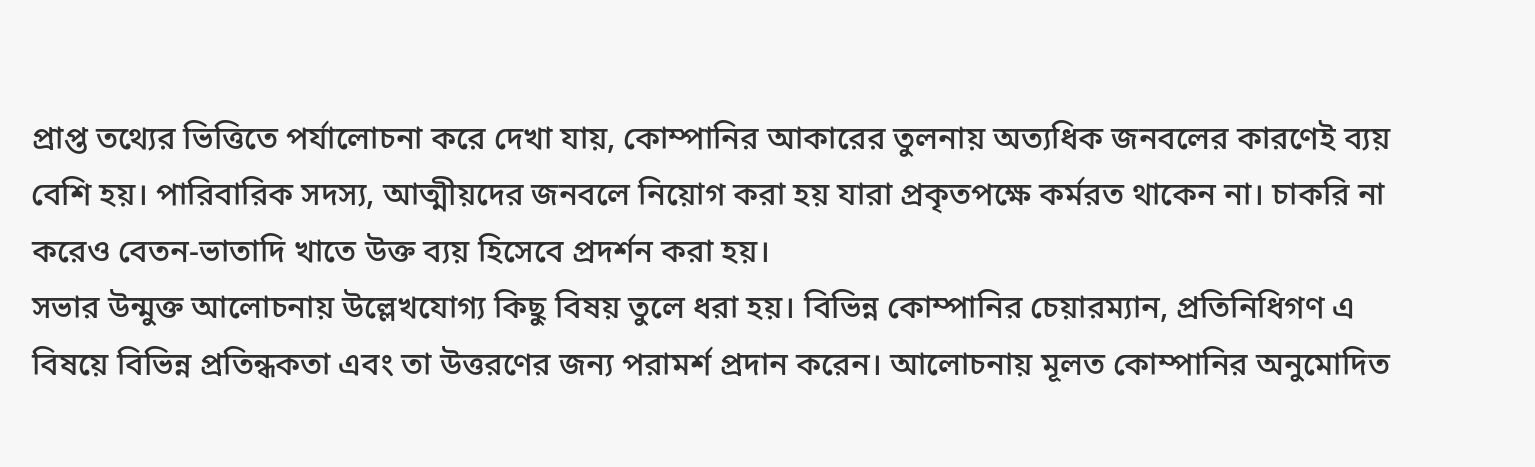প্রাপ্ত তথ্যের ভিত্তিতে পর্যালোচনা করে দেখা যায়, কোম্পানির আকারের তুলনায় অত্যধিক জনবলের কারণেই ব্যয় বেশি হয়। পারিবারিক সদস্য, আত্মীয়দের জনবলে নিয়োগ করা হয় যারা প্রকৃতপক্ষে কর্মরত থাকেন না। চাকরি না করেও বেতন-ভাতাদি খাতে উক্ত ব্যয় হিসেবে প্রদর্শন করা হয়।
সভার উন্মুক্ত আলোচনায় উল্লেখযোগ্য কিছু বিষয় তুলে ধরা হয়। বিভিন্ন কোম্পানির চেয়ারম্যান, প্রতিনিধিগণ এ বিষয়ে বিভিন্ন প্রতিন্ধকতা এবং তা উত্তরণের জন্য পরামর্শ প্রদান করেন। আলোচনায় মূলত কোম্পানির অনুমোদিত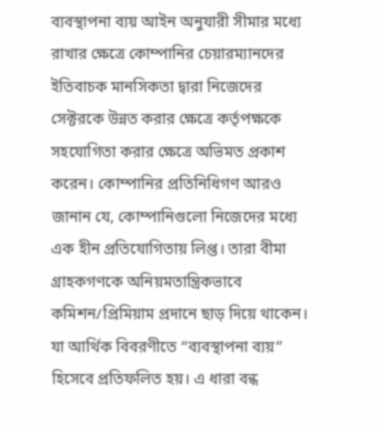ব্যবস্থাপনা ব্যয় আইন অনুযারী সীমার মধ্যে রাখার ক্ষেত্রে কোম্পানির চেয়ারম্যানদের ইতিবাচক মানসিকতা দ্বারা নিজেদের সেক্টরকে উন্নত করার ক্ষেত্রে কর্তৃপক্ষকে সহযোগিতা করার ক্ষেত্রে অভিমত প্রকাশ করেন। কোম্পানির প্রতিনিধিগণ আরও জানান যে, কোম্পানিগুলো নিজেদের মধ্যে এক হীন প্রতিযোগিতায় লিপ্ত। তারা বীমা গ্রাহকগণকে অনিয়মতান্ত্রিকভাবে কমিশন/প্রিমিয়াম প্রদানে ছাড় দিয়ে থাকেন। যা আর্থিক বিবরণীতে “ব্যবস্থাপনা ব্যয়” হিসেবে প্রতিফলিত হয়। এ ধারা বন্ধ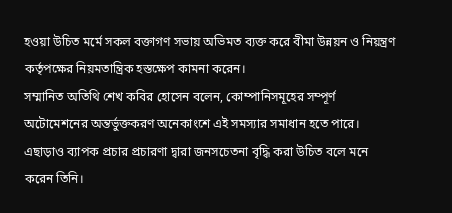হওয়া উচিত মর্মে সকল বক্তাগণ সভায় অভিমত ব্যক্ত করে বীমা উন্নয়ন ও নিয়ন্ত্রণ কর্তৃপক্ষের নিয়মতান্ত্রিক হস্তক্ষেপ কামনা করেন।
সম্মানিত অতিথি শেখ কবির হোসেন বলেন, কোম্পানিসমূহের সম্পূর্ণ অটোমেশনের অন্তর্ভুক্তকরণ অনেকাংশে এই সমস্যার সমাধান হতে পারে। এছাড়াও ব্যাপক প্রচার প্রচারণা দ্বারা জনসচেতনা বৃদ্ধি করা উচিত বলে মনে করেন তিনি।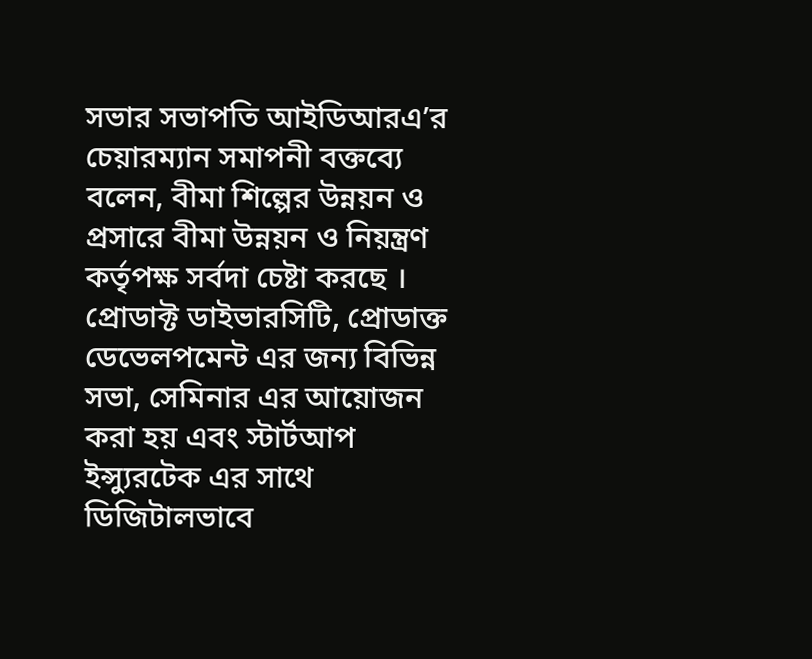সভার সভাপতি আইডিআরএ’র চেয়ারম্যান সমাপনী বক্তব্যে বলেন, বীমা শিল্পের উন্নয়ন ও প্রসারে বীমা উন্নয়ন ও নিয়ন্ত্রণ কর্তৃপক্ষ সর্বদা চেষ্টা করছে । প্রোডাক্ট ডাইভারসিটি, প্রোডাক্ত ডেভেলপমেন্ট এর জন্য বিভিন্ন সভা, সেমিনার এর আয়োজন করা হয় এবং স্টার্টআপ ইন্স্যুরটেক এর সাথে ডিজিটালভাবে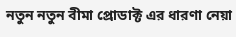নতুন নতুন বীমা প্রোডাক্ট এর ধারণা নেয়া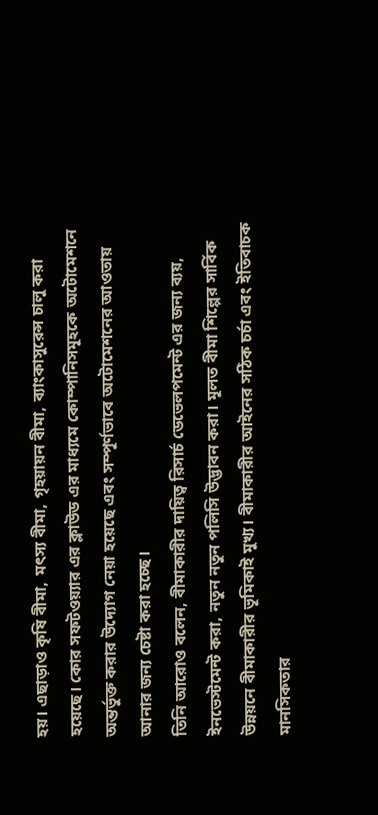হয়। এছাড়াও কৃষি বীমা, মৎস্য বীমা, গৃহয়ায়ন বীমা, ব্যাংকাসুরেন্স চালু করা হয়েছে। কোর সফটওয়্যার এর ক্লাউড এর মাধ্যমে কোম্পানিসমূহকে অটোমেশনে অন্তর্ভুক্ত করার উদ্যোগ নেয়া হয়েছে এবং সম্পূর্ণভাবে অটোমেশনের আওতায় আনার জন্য চেষ্টা করা হচ্ছে।
তিনি আরোও বলেন, বীমাকারীর দায়িত্ব রিসার্চ ডেভেলপমেন্ট এর জন্য ব্যয়, ইনভেস্টমেন্ট করা, নতুন নতুন পলিসি উদ্ভাবন করা। মূলত বীমা শিল্পের সার্বিক উন্নয়নে বীমাকারীর ভূমিকাই মুখ্য। বীমাকারীর আইনের সঠিক চর্চা এবং ইতিবাচক মানসিকতার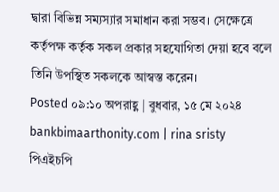দ্বারা বিভিন্ন সম্যস্যার সমাধান করা সম্ভব। সেক্ষেত্রে কর্তৃপক্ষ কর্তৃক সকল প্রকার সহযোগিতা দেয়া হবে বলে তিনি উপস্থিত সকলকে আস্বস্ত করেন।
Posted ০৯:১০ অপরাহ্ণ | বুধবার, ১৫ মে ২০২৪
bankbimaarthonity.com | rina sristy
পিএইচপি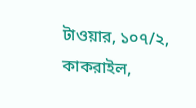টাওয়ার, ১০৭/২, কাকরাইল,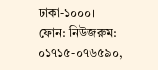ঢাকা-১০০০।
ফোন: নিউজরুম: ০১৭১৫-০৭৬৫৯০,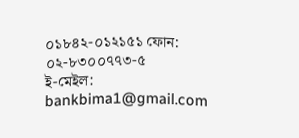০১৮৪২-০১২১৫১ ফোন: ০২-৮৩০০৭৭৩-৫
ই-মেইল: bankbima1@gmail.com